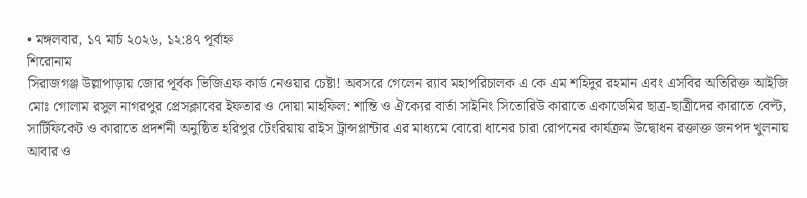• মঙ্গলবার, ১৭ মার্চ ২০২৬, ১২:৪৭ পূর্বাহ্ন
শিরোনাম
সিরাজগঞ্জ উল্লাপাড়ায় জোর পূর্বক ভিজিএফ কার্ড নেওয়ার চেষ্টা! অবসরে গেলেন র‍্যাব মহাপরিচালক এ কে এম শহিদুর রহমান এবং এসবির অতিরিক্ত আইজি মোঃ গোলাম রসুল নাগরপুর প্রেসক্লাবের ইফতার ও দোয়া মাহফিল: শান্তি ও ঐক্যের বার্তা সাইনিং সিতোরিউ কারাতে একাডেমির ছাত্র-ছাত্রীদের কারাতে বেল্ট, সার্টিফিকেট ও কারাতে প্রদর্শনী অনুষ্ঠিত হরিপুর টেংরিয়ায় রাইস ট্রান্সপ্লান্টার এর মাধ্যমে বোরো ধানের চারা রোপনের কার্যক্রম উদ্বোধন রক্তাক্ত জনপদ খুলনায় আবার ও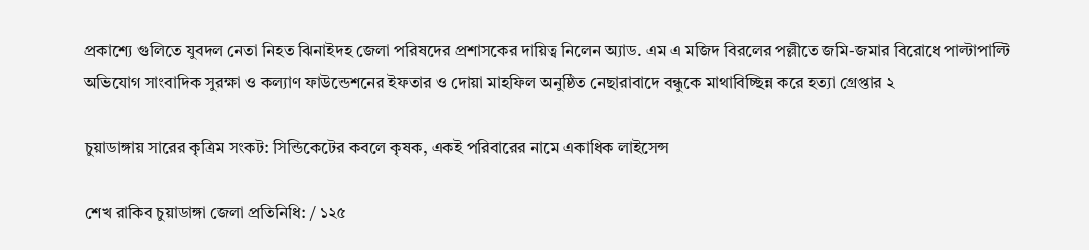প্রকাশ্যে গুলিতে যুবদল নেতা নিহত ঝিনাইদহ জেলা পরিষদের প্রশাসকের দায়িত্ব নিলেন অ্যাড. এম এ মজিদ বিরলের পল্লীতে জমি-জমার বিরোধে পাল্টাপাল্টি অভিযোগ সাংবাদিক সুরক্ষা ও কল্যাণ ফাউন্ডেশনের ইফতার ও দোয়া মাহফিল অনুষ্ঠিত নেছারাবাদে বন্ধুকে মাথাবিচ্ছিন্ন করে হত্যা গ্রেপ্তার ২

চুয়াডাঙ্গায় সারের কৃত্রিম সংকট: সিন্ডিকেটের কবলে কৃষক, একই পরিবারের নামে একাধিক লাইসেন্স

শেখ রাকিব চুয়াডাঙ্গা জেলা প্রতিনিধি: / ১২৫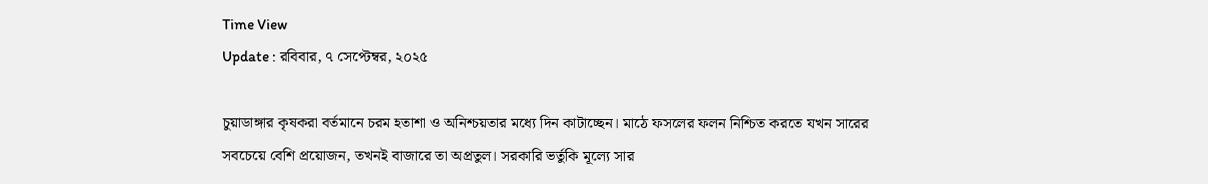Time View
Update : রবিবার, ৭ সেপ্টেম্বর, ২০২৫

চুয়াডাঙ্গার কৃষকরা বর্তমানে চরম হতাশা ও অনিশ্চয়তার মধ্যে দিন কাটাচ্ছেন। মাঠে ফসলের ফলন নিশ্চিত করতে যখন সারের সবচেয়ে বেশি প্রয়োজন, তখনই বাজারে তা অপ্রতুল। সরকারি ভর্তুকি মূল্যে সার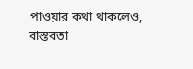পাওয়ার কথা থাকলেও, বাস্তবতা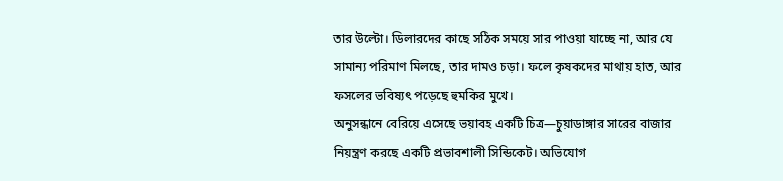তার উল্টো। ডিলারদের কাছে সঠিক সময়ে সার পাওয়া যাচ্ছে না, আর যে সামান্য পরিমাণ মিলছে, তার দামও চড়া। ফলে কৃষকদের মাথায় হাত, আর ফসলের ভবিষ্যৎ পড়েছে হুমকির মুখে।
অনুসন্ধানে বেরিয়ে এসেছে ভয়াবহ একটি চিত্র—চুয়াডাঙ্গার সারের বাজার নিয়ন্ত্রণ করছে একটি প্রভাবশালী সিন্ডিকেট। অভিযোগ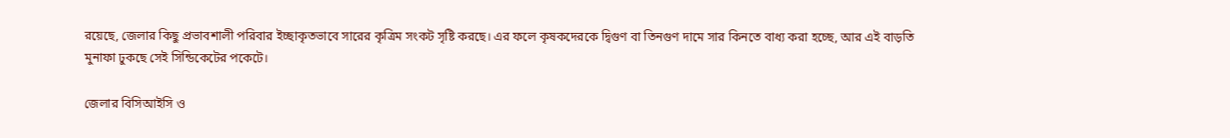রয়েছে, জেলার কিছু প্রভাবশালী পরিবার ইচ্ছাকৃতভাবে সারের কৃত্রিম সংকট সৃষ্টি করছে। এর ফলে কৃষকদেরকে দ্বিগুণ বা তিনগুণ দামে সার কিনতে বাধ্য করা হচ্ছে, আর এই বাড়তি মুনাফা ঢুকছে সেই সিন্ডিকেটের পকেটে।

জেলার বিসিআইসি ও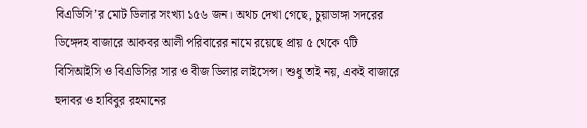বিএডিসি’র মোট ডিলার সংখ্যা ১৫৬ জন। অথচ দেখা গেছে, চুয়াডাঙ্গা সদরের ডিঙ্গেদহ বাজারে আকবর আলী পরিবারের নামে রয়েছে প্রায় ৫ থেকে ৭টি বিসিআইসি ও বিএডিসির সার ও বীজ ডিলার লাইসেন্স। শুধু তাই নয়, একই বাজারে হুদাবর ও হাবিবুর রহমানের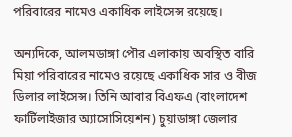পরিবারের নামেও একাধিক লাইসেন্স রয়েছে।

অন্যদিকে, আলমডাঙ্গা পৌর এলাকায় অবস্থিত বারি মিয়া পরিবারের নামেও রয়েছে একাধিক সার ও বীজ ডিলার লাইসেন্স। তিনি আবার বিএফএ (বাংলাদেশ ফার্টিলাইজার অ্যাসোসিয়েশন) চুয়াডাঙ্গা জেলার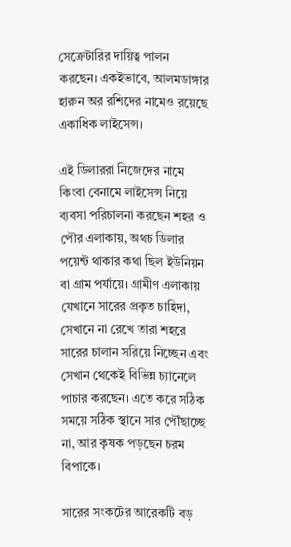সেক্রেটারির দায়িত্ব পালন করছেন। একইভাবে, আলমডাঙ্গার হারুন অর রশিদের নামেও রয়েছে একাধিক লাইসেন্স।

এই ডিলাররা নিজেদের নামে কিংবা বেনামে লাইসেন্স নিয়ে ব্যবসা পরিচালনা করছেন শহর ও পৌর এলাকায়, অথচ ডিলার পয়েন্ট থাকার কথা ছিল ইউনিয়ন বা গ্রাম পর্যায়ে। গ্রামীণ এলাকায় যেখানে সারের প্রকৃত চাহিদা, সেখানে না রেখে তারা শহরে সারের চালান সরিয়ে নিচ্ছেন এবং সেখান থেকেই বিভিন্ন চ্যানেলে পাচার করছেন। এতে করে সঠিক সময়ে সঠিক স্থানে সার পৌঁছাচ্ছে না, আর কৃষক পড়ছেন চরম বিপাকে।

সারের সংকটের আরেকটি বড়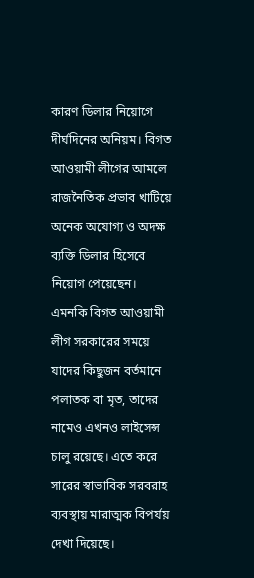কারণ ডিলার নিয়োগে দীর্ঘদিনের অনিয়ম। বিগত আওয়ামী লীগের আমলে রাজনৈতিক প্রভাব খাটিয়ে অনেক অযোগ্য ও অদক্ষ ব্যক্তি ডিলার হিসেবে নিয়োগ পেয়েছেন। এমনকি বিগত আওয়ামী লীগ সরকারের সময়ে যাদের কিছুজন বর্তমানে পলাতক বা মৃত, তাদের নামেও এখনও লাইসেন্স চালু রয়েছে। এতে করে সারের স্বাভাবিক সরবরাহ ব্যবস্থায় মারাত্মক বিপর্যয় দেখা দিয়েছে।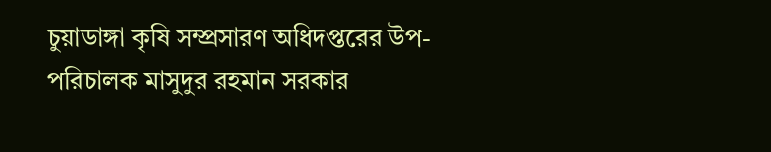চুয়াডাঙ্গা কৃষি সম্প্রসারণ অধিদপ্তরের উপ-পরিচালক মাসুদুর রহমান সরকার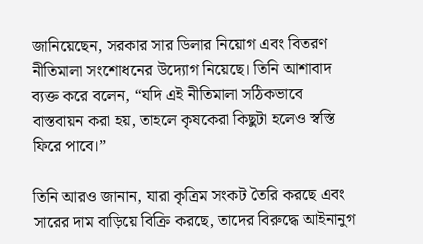জানিয়েছেন, সরকার সার ডিলার নিয়োগ এবং বিতরণ নীতিমালা সংশোধনের উদ্যোগ নিয়েছে। তিনি আশাবাদ ব্যক্ত করে বলেন, “যদি এই নীতিমালা সঠিকভাবে বাস্তবায়ন করা হয়, তাহলে কৃষকেরা কিছুটা হলেও স্বস্তি ফিরে পাবে।”

তিনি আরও জানান, যারা কৃত্রিম সংকট তৈরি করছে এবং সারের দাম বাড়িয়ে বিক্রি করছে, তাদের বিরুদ্ধে আইনানুগ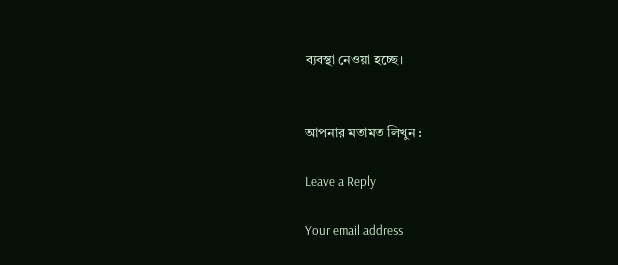ব্যবস্থা নেওয়া হচ্ছে।


আপনার মতামত লিখুন :

Leave a Reply

Your email address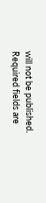will not be published. Required fields are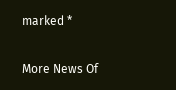marked *

More News Of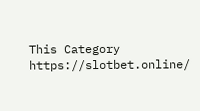This Category
https://slotbet.online/